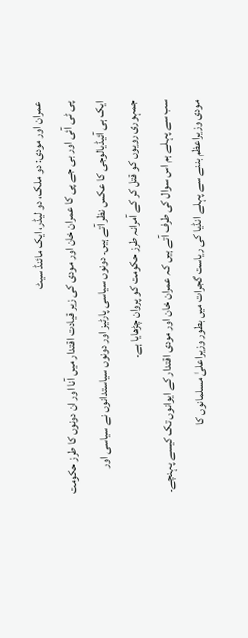عمران اور مودی: دو ملک، دو لیڈر، ایک مائنڈ سیٹ
پی ٹی آئی اور بی جے پی کا عمران خان اور مودی کی زیر قیادت اقتدار میں آنا اور ان دونوں کا طرز حکومت ایک ہی آئیڈیالوجی کا عکس نظر آتے ہیں۔ دونوں سیاسی پارٹیز اور دونوں سیاستدانوں نے سیاسی اور جمہوری رویوں کو قتل کر کے آمرانہ طرز حکومت کو پروان چڑھایا ہے۔
سب سے پہلے ہم اس سوال کی طرف آتے ہیں کہ عمران خان اور مودی اقتدار کے ایوانوں تک کیسے پہنچے۔ مودی وزیراعظم بننے سے پہلے انڈیا کی ریاست گجرات میں بطور وزیراعلیٰ مسلمانوں کا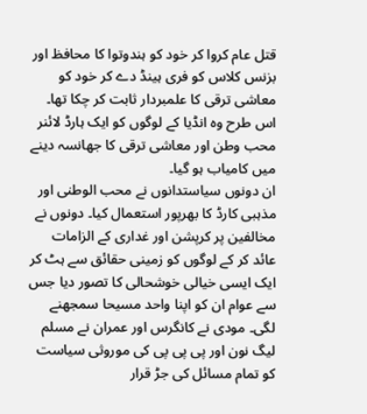قتل عام کروا کر خود کو ہندوتوا کا محافظ اور بزنس کلاس کو فری ہینڈ دے کر خود کو معاشی ترقی کا علمبردار ثابت کر چکا تھا۔ اس طرح وہ انڈیا کے لوگوں کو ایک ہارڈ لائنر محب وطن اور معاشی ترقی کا جھانسہ دینے میں کامیاب ہو گیا۔
ان دونوں سیاستدانوں نے محب الوطنی اور مذہبی کارڈ کا بھرپور استعمال کیا۔ دونوں نے مخالفین پر کرپشن اور غداری کے الزامات عائد کر کے لوگوں کو زمینی حقائق سے ہٹ کر ایک ایسی خیالی خوشحالی کا تصور دیا جس سے عوام ان کو اپنا واحد مسیحا سمجھنے لگی۔ مودی نے کانگرس اور عمران نے مسلم لیگ نون اور پی پی پی کی موروثی سیاست کو تمام مسائل کی جڑ قرار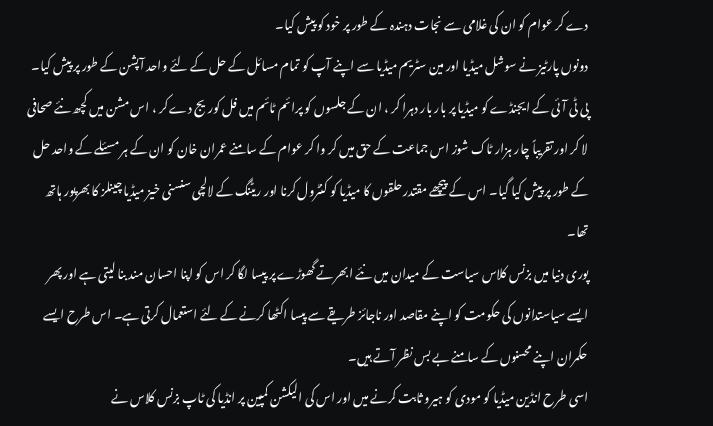دے کر عوام کو ان کی غلامی سے نجات دہندہ کے طور پر خود کو پیش کیا۔
دونوں پارٹیز نے سوشل میڈیا اور مین سٹریم میڈیا سے اپنے آپ کو تمام مسائل کے حل کے لئے واحد آپشن کے طور پر پیش کیا۔ پی ٹی آئی کے ایجنڈے کو میڈیا پر بار بار دہرا کر ، ان کے جلسوں کو پرائم ٹائم میں فل کوریج دے کر ، اس مشن میں کچھ نئے صحافی لا کر اور تقریباً چار ہزار ٹاک شوز اس جماعت کے حق میں کر وا کر عوام کے سامنے عمران خان کو ان کے ہر مسئلے کے واحد حل کے طور پر پیش کیا گیا۔ اس کے پیچھے مقتدر حلقوں کا میڈیا کو کنٹرول کرنا اور ریٹنگ کے لالچی سنسنی خیز میڈیا چینلز کا بھرپور ہاتھ تھا۔
پوری دنیا میں بزنس کلاس سیاست کے میدان میں نئے ابھرتے گھوڑے پر پیسا لگا کر اس کو اپنا احسان مند بنا لیتی ہے اور پھر ایسے سیاستدانوں کی حکومت کو اپنے مقاصد اور ناجائز طریقے سے پیسا اکٹھا کرنے کے لئے استعمال کرتی ہے۔ اس طرح ایسے حکمران اپنے محسنوں کے سامنے بے بس نظر آتے ہیں۔
اسی طرح انڈین میڈیا کو مودی کو ہیرو ثابت کرنے میں اور اس کی الیکشن کمپین پر انڈیا کی ٹاپ بزنس کلاس نے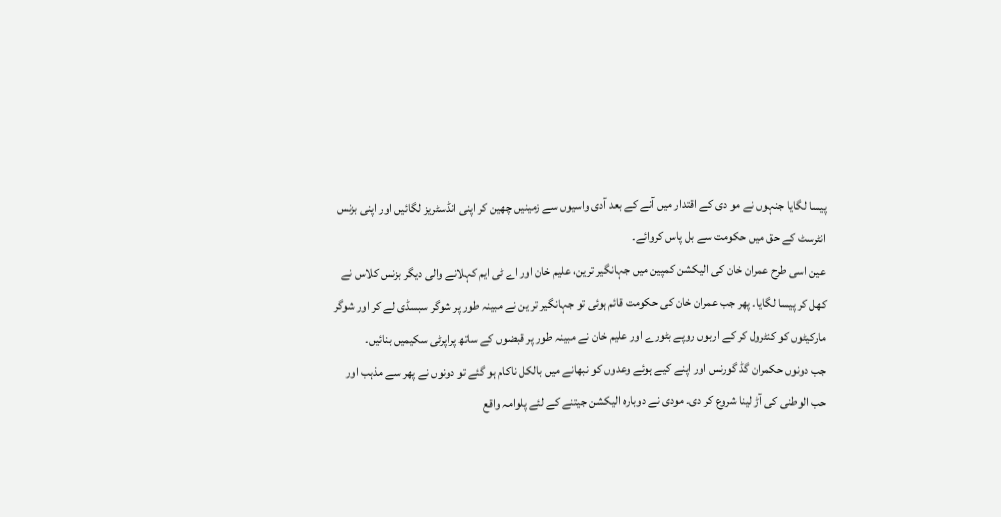پیسا لگایا جنہوں نے مو دی کے اقتدار میں آنے کے بعد آدی واسیوں سے زمینیں چھین کر اپنی انڈسٹریز لگائیں اور اپنی بزنس انٹرسٹ کے حق میں حکومت سے بل پاس کروائے۔
عین اسی طرح عمران خان کی الیکشن کمپین میں جہانگیر ترین، علیم خان اور اے ٹی ایم کہلانے والی دیگر بزنس کلاس نے کھل کر پیسا لگایا۔ پھر جب عمران خان کی حکومت قائم ہوئی تو جہانگیر تر ین نے مبینہ طور پر شوگر سبسڈی لے کر اور شوگر مارکیٹوں کو کنٹرول کر کے اربوں روپے بٹورے اور علیم خان نے مبینہ طور پر قبضوں کے ساتھ پراپرٹی سکیمیں بنائیں۔
جب دونوں حکمران گڈ گورنس اور اپنے کیے ہوئے وعدوں کو نبھانے میں بالکل ناکام ہو گئے تو دونوں نے پھر سے مذہب اور حب الوطنی کی آڑ لینا شروع کر دی۔ مودی نے دوبارہ الیکشن جیتنے کے لئے پلوامہ واقع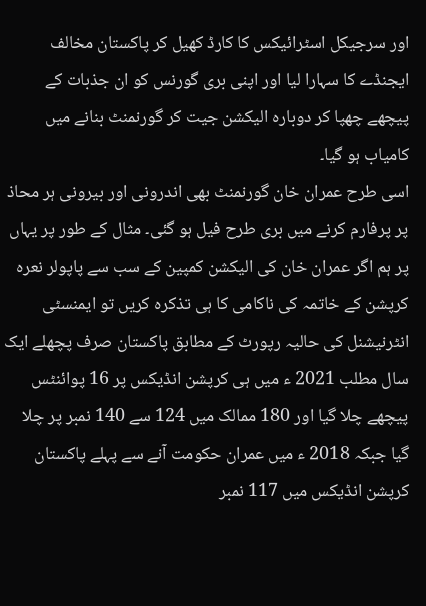اور سرجیکل اسٹرائیکس کا کارڈ کھیل کر پاکستان مخالف ایجنڈے کا سہارا لیا اور اپنی بری گورنس کو ان جذبات کے پیچھے چھپا کر دوبارہ الیکشن جیت کر گورنمنٹ بنانے میں کامیاب ہو گیا۔
اسی طرح عمران خان گورنمنٹ بھی اندرونی اور بیرونی ہر محاذ پر پرفارم کرنے میں بری طرح فیل ہو گئی۔ مثال کے طور پر یہاں پر ہم اگر عمران خان کی الیکشن کمپین کے سب سے پاپولر نعرہ کرپشن کے خاتمہ کی ناکامی کا ہی تذکرہ کریں تو ایمنسٹی انٹرنیشنل کی حالیہ رپورٹ کے مطابق پاکستان صرف پچھلے ایک سال مطلب 2021 ء میں ہی کرپشن انڈیکس پر 16 پوائنٹس پیچھے چلا گیا اور 180 ممالک میں 124 سے 140 نمبر پر چلا گیا جبکہ 2018 ء میں عمران حکومت آنے سے پہلے پاکستان کرپشن انڈیکس میں 117 نمبر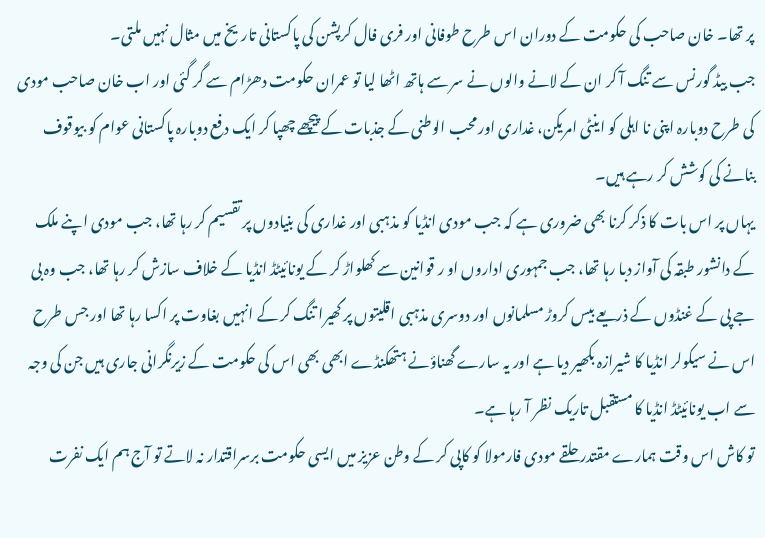پر تھا۔ خان صاحب کی حکومت کے دوران اس طرح طوفانی اور فری فال کرپشن کی پاکستانی تاریخ میں مثال نہیں ملتی۔
جب بیڈ گورنس سے تنگ آ کر ان کے لانے والوں نے سر سے ہاتھ اٹھا لیا تو عمران حکومت دھڑام سے گر گئی اور اب خان صاحب مودی کی طرح دوبارہ اپنی نا اہلی کو اینٹی امریکن، غداری اور محب الوطنی کے جذبات کے پیچھے چھپا کر ایک دفع دوبارہ پاکستانی عوام کو بیوقوف بنانے کی کوشش کر رہے ہیں۔
یہاں پر اس بات کا ذکر کرنا بھی ضروری ہے کہ جب مودی انڈیا کو مذہبی اور غداری کی بنیادوں پر تقسیم کر رہا تھا، جب مودی اپنے ملک کے دانشور طبقہ کی آواز دبا رہا تھا، جب جمہوری اداروں او ر قوانین سے کھلواڑ کر کے یونائیٹڈ انڈیا کے خلاف سازش کر رہا تھا، جب وہ بی جے پی کے غنڈوں کے ذریعے بیس کروڑ مسلمانوں اور دوسری مذہبی اقلیتوں پر گھیرا تنگ کر کے انہیں بغاوت پر اکسا رہا تھا اور جس طرح اس نے سیکولر انڈیا کا شیرازہ بکھیر دیا ہے اور یہ سارے گھناؤنے ہتھکنڈے ابھی بھی اس کی حکومت کے زیرنگرانی جاری ہیں جن کی وجہ سے اب یونائیٹڈ انڈیا کا مستقبل تاریک نظر آ رہا ہے۔
تو کاش اس وقت ہمارے مقتدر حلقے مودی فارمولا کو کاپی کر کے وطن عزیز میں ایسی حکومت برسراقتدار نہ لاتے تو آج ہم ایک نفرت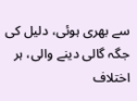سے بھری ہوئی، دلیل کی جگہ گالی دینے والی، ہر اختلاف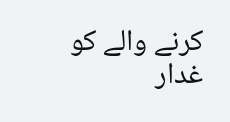کرنے والے کو غدار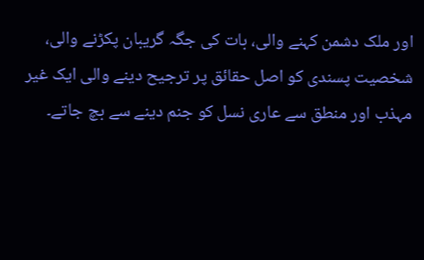اور ملک دشمن کہنے والی، بات کی جگہ گریبان پکڑنے والی، شخصیت پسندی کو اصل حقائق پر ترجیح دینے والی ایک غیر مہذب اور منطق سے عاری نسل کو جنم دینے سے بچ جاتے۔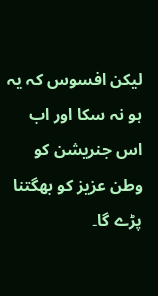لیکن افسوس کہ یہ ہو نہ سکا اور اب اس جنریشن کو وطن عزیز کو بھگتنا پڑے گا۔